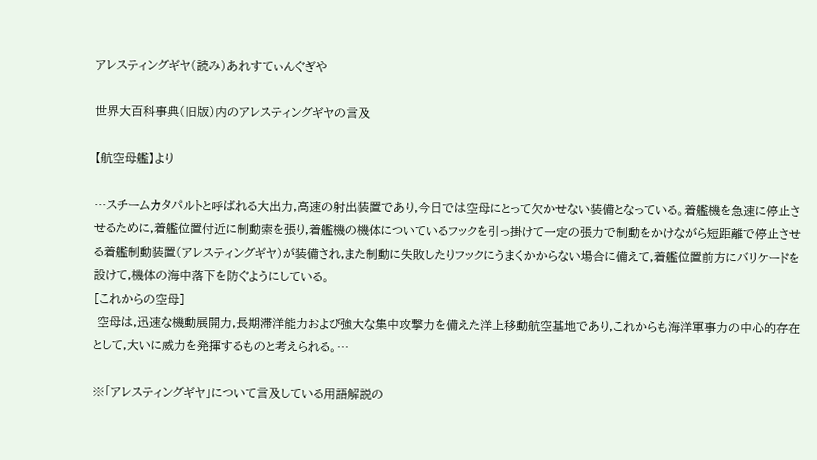アレスティングギヤ(読み)あれすてぃんぐぎや

世界大百科事典(旧版)内のアレスティングギヤの言及

【航空母艦】より

…スチームカタパルトと呼ばれる大出力,高速の射出装置であり,今日では空母にとって欠かせない装備となっている。着艦機を急速に停止させるために,着艦位置付近に制動索を張り,着艦機の機体についているフックを引っ掛けて一定の張力で制動をかけながら短距離で停止させる着艦制動装置(アレスティングギヤ)が装備され,また制動に失敗したりフックにうまくかからない場合に備えて,着艦位置前方にバリケードを設けて,機体の海中落下を防ぐようにしている。
[これからの空母]
 空母は,迅速な機動展開力,長期滞洋能力および強大な集中攻撃力を備えた洋上移動航空基地であり,これからも海洋軍事力の中心的存在として,大いに威力を発揮するものと考えられる。…

※「アレスティングギヤ」について言及している用語解説の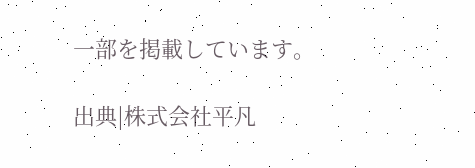一部を掲載しています。

出典|株式会社平凡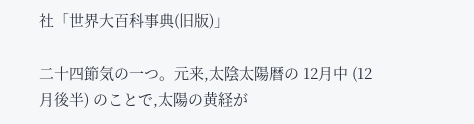社「世界大百科事典(旧版)」

二十四節気の一つ。元来,太陰太陽暦の 12月中 (12月後半) のことで,太陽の黄経が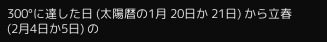300°に達した日 (太陽暦の1月 20日か 21日) から立春 (2月4日か5日) の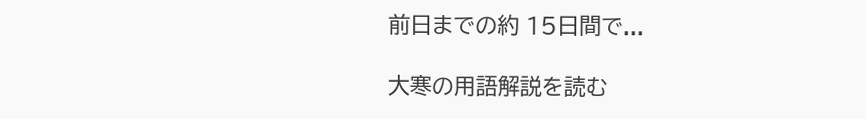前日までの約 15日間で...

大寒の用語解説を読む